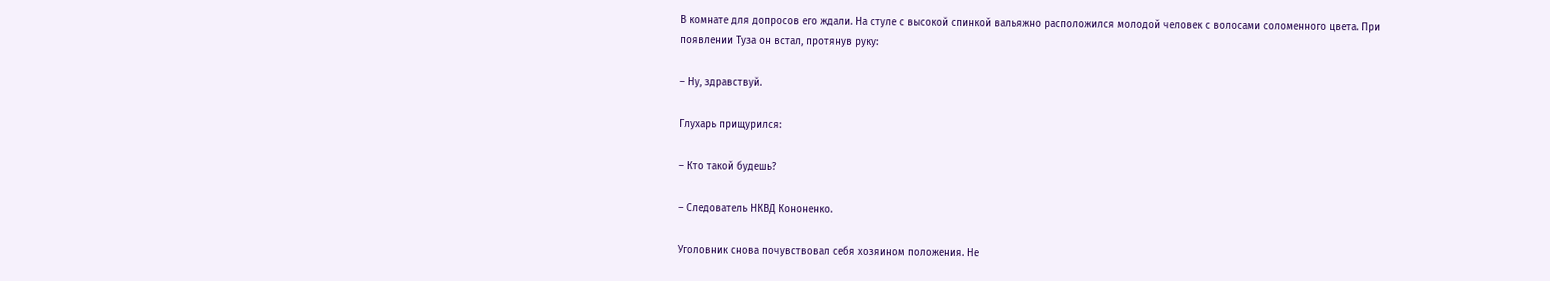В комнате для допросов его ждали. На стуле с высокой спинкой вальяжно расположился молодой человек с волосами соломенного цвета. При появлении Туза он встал, протянув руку:

– Ну, здравствуй.

Глухарь прищурился:

– Кто такой будешь?

– Следователь НКВД Кононенко.

Уголовник снова почувствовал себя хозяином положения. Не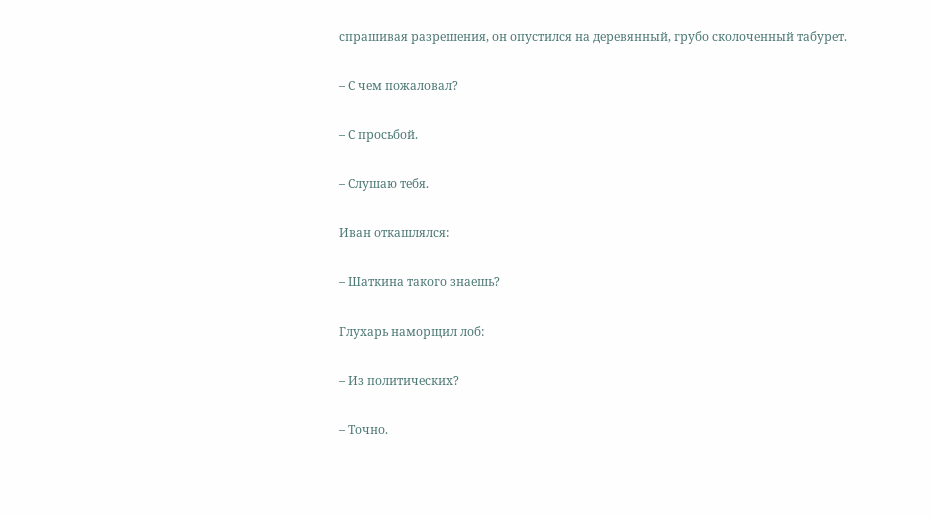спрашивая разрешения, он опустился на деревянный, грубо сколоченный табурет.

– С чем пожаловал?

– С просьбой.

– Слушаю тебя.

Иван откашлялся:

– Шаткина такого знаешь?

Глухарь наморщил лоб:

– Из политических?

– Точно.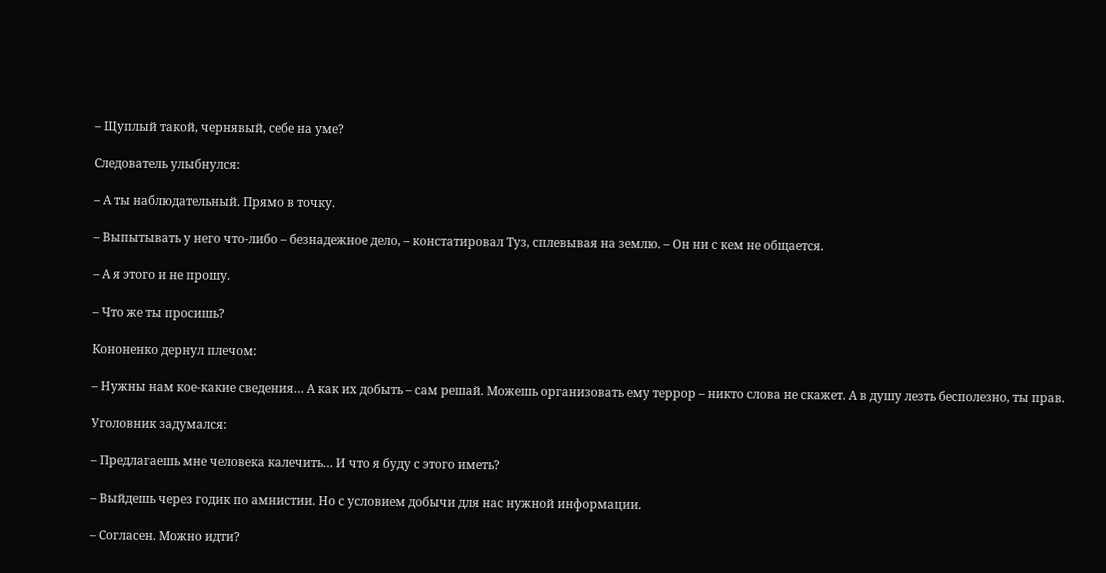– Щуплый такой, чернявый, себе на уме?

Следователь улыбнулся:

– А ты наблюдательный. Прямо в точку.

– Выпытывать у него что-либо – безнадежное дело, – констатировал Туз, сплевывая на землю. – Он ни с кем не общается.

– А я этого и не прошу.

– Что же ты просишь?

Кононенко дернул плечом:

– Нужны нам кое-какие сведения… А как их добыть – сам решай. Можешь организовать ему террор – никто слова не скажет. А в душу лезть бесполезно, ты прав.

Уголовник задумался:

– Предлагаешь мне человека калечить… И что я буду с этого иметь?

– Выйдешь через годик по амнистии. Но с условием добычи для нас нужной информации.

– Согласен. Можно идти?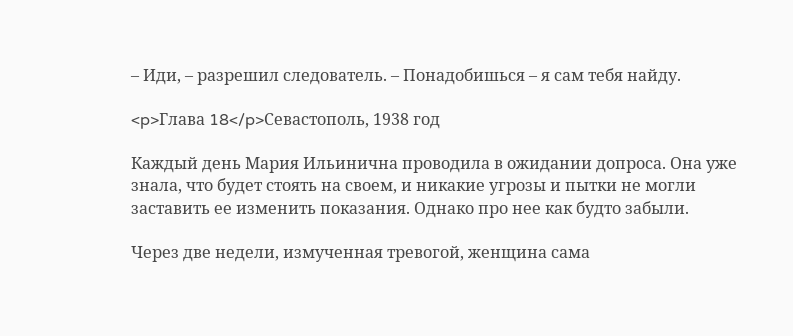– Иди, – разрешил следователь. – Понадобишься – я сам тебя найду.

<p>Глава 18</p>Севастополь, 1938 год

Каждый день Мария Ильинична проводила в ожидании допроса. Она уже знала, что будет стоять на своем, и никакие угрозы и пытки не могли заставить ее изменить показания. Однако про нее как будто забыли.

Через две недели, измученная тревогой, женщина сама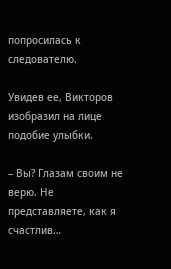попросилась к следователю.

Увидев ее, Викторов изобразил на лице подобие улыбки.

– Вы? Глазам своим не верю. Не представляете, как я счастлив…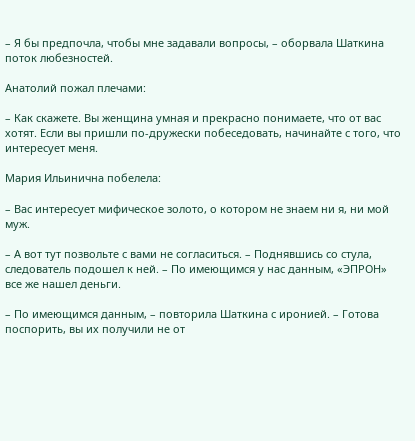– Я бы предпочла, чтобы мне задавали вопросы, – оборвала Шаткина поток любезностей.

Анатолий пожал плечами:

– Как скажете. Вы женщина умная и прекрасно понимаете, что от вас хотят. Если вы пришли по-дружески побеседовать, начинайте с того, что интересует меня.

Мария Ильинична побелела:

– Вас интересует мифическое золото, о котором не знаем ни я, ни мой муж.

– А вот тут позвольте с вами не согласиться. – Поднявшись со стула, следователь подошел к ней. – По имеющимся у нас данным, «ЭПРОН» все же нашел деньги.

– По имеющимся данным, – повторила Шаткина с иронией. – Готова поспорить, вы их получили не от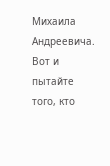Михаила Андреевича. Вот и пытайте того, кто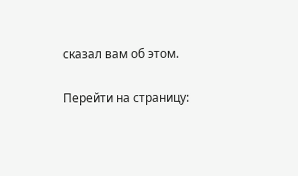сказал вам об этом.

Перейти на страницу: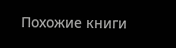Похожие книги